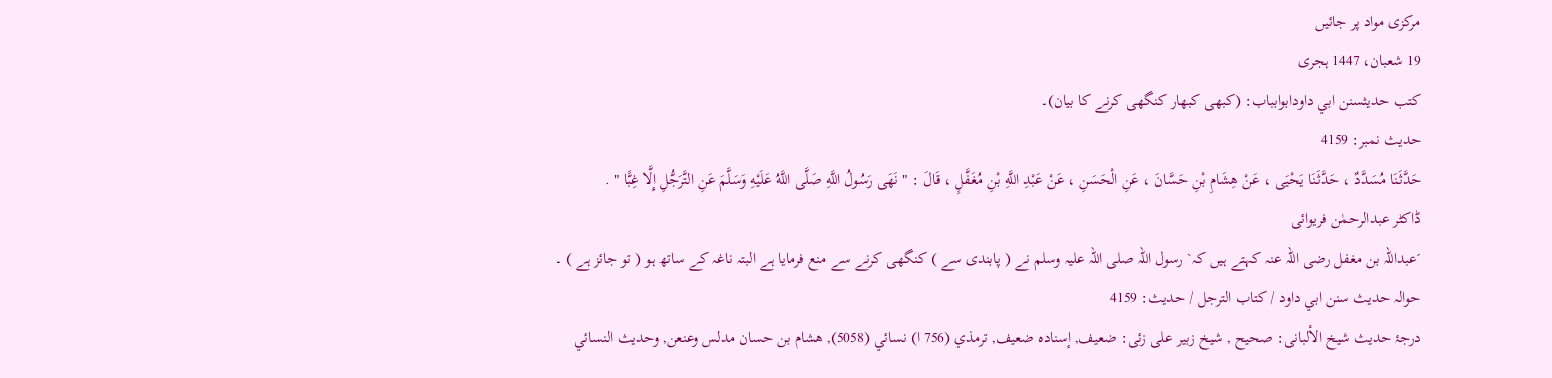مرکزی مواد پر جائیں
19 شعبان، 1447 ہجری
کتب حدیثسنن ابي داودابوابباب: (کبھی کبھار کنگھی کرنے کا بیان)۔
حدیث نمبر: 4159
حَدَّثَنَا مُسَدَّدٌ ، حَدَّثَنَا يَحْيَى ، عَنْ هِشَامِ بْنِ حَسَّانَ ، عَنِ الْحَسَنِ ، عَنْ عَبْدِ اللَّهِ بْنِ مُغَفَّلٍ ، قَالَ : " نَهَى رَسُولُ اللَّهِ صَلَّى اللَّهُ عَلَيْهِ وَسَلَّمَ عَنِ التَّرَجُّلِ إِلَّا غِبًّا " .
ڈاکٹر عبدالرحمٰن فریوائی
´عبداللہ بن مغفل رضی اللہ عنہ کہتے ہیں کہ` رسول اللہ صلی اللہ علیہ وسلم نے ( پابندی سے ) کنگھی کرنے سے منع فرمایا ہے البتہ ناغہ کے ساتھ ہو ( تو جائز ہے ) ۔
حوالہ حدیث سنن ابي داود / كتاب الترجل / حدیث: 4159
درجۂ حدیث شیخ الألبانی: صحيح , شیخ زبیر علی زئی: ضعيف, إسناده ضعيف, ترمذي (756 ا) نسائي (5058), ھشام بن حسان مدلس وعنعن, وحديث النسائي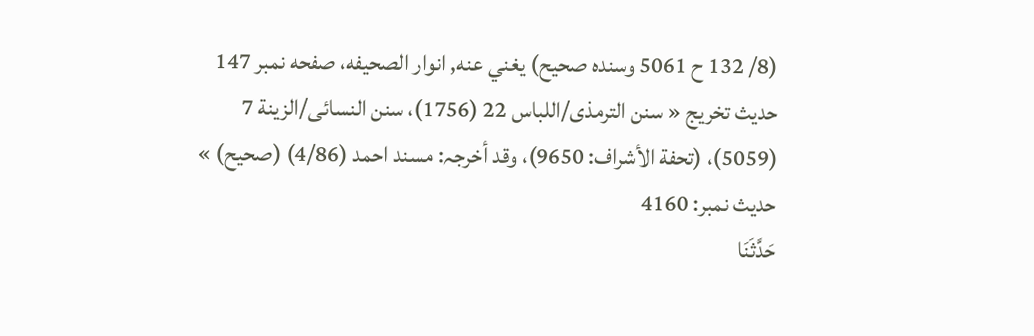(8/ 132 ح 5061 وسنده صحيح) يغني عنه, انوار الصحيفه، صفحه نمبر 147
حدیث تخریج « سنن الترمذی/اللباس 22 (1756)، سنن النسائی/الزینة 7 (5059)، (تحفة الأشراف: 9650)، وقد أخرجہ: مسند احمد (4/86) (صحیح) »
حدیث نمبر: 4160
حَدَّثَنَا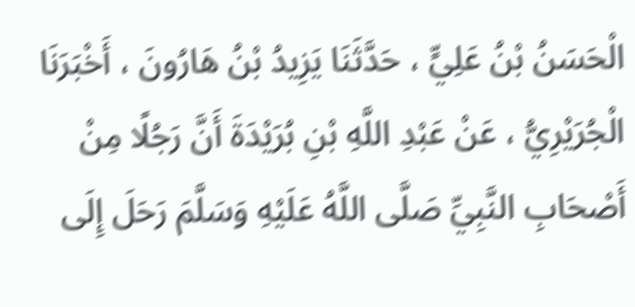الْحَسَنُ بْنُ عَلِيٍّ ، حَدَّثَنَا يَزِيدُ بْنُ هَارُونَ ، أَخْبَرَنَا الْجُرَيْرِيُّ ، عَنْ عَبْدِ اللَّهِ بْنِ بُرَيْدَةَ أَنَّ رَجُلًا مِنْ أَصْحَابِ النَّبِيِّ صَلَّى اللَّهُ عَلَيْهِ وَسَلَّمَ رَحَلَ إِلَى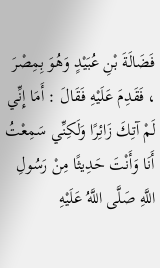فَضَالَةَ بْنِ عُبَيْدٍ وَهُوَ بِمِصْرَ ، فَقَدِمَ عَلَيْهِ فَقَالَ : أَمَا إِنِّي لَمْ آتِكَ زَائِرًا وَلَكِنِّي سَمِعْتُ أَنَا وَأَنْتَ حَدِيثًا مِنْ رَسُولِ اللَّهِ صَلَّى اللَّهُ عَلَيْهِ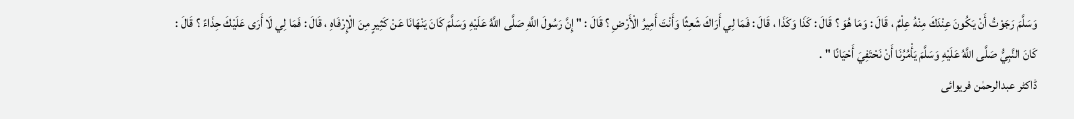وَسَلَّمَ رَجَوْتُ أَنْ يَكُونَ عِنْدَكَ مِنْهُ عِلْمٌ ، قَالَ : وَمَا هُوَ ؟ قَالَ : كَذَا وَكَذَا ، قَالَ : فَمَا لِي أَرَاكَ شَعِثًا وَأَنْتَ أَمِيرُ الْأَرْضِ ؟ قَالَ : " إِنَّ رَسُولَ اللَّهِ صَلَّى اللَّهُ عَلَيْهِ وَسَلَّمَ كَانَ يَنْهَانَا عَنْ كَثِيرٍ مِنَ الْإِرْفَاهِ ، قَالَ : فَمَا لِي لَا أَرَى عَلَيْكَ حِذَاءً ؟ قَالَ : كَانَ النَّبِيُّ صَلَّى اللَّهُ عَلَيْهِ وَسَلَّمَ يَأْمُرُنَا أَنْ نَحْتَفِيَ أَحْيَانًا " .
ڈاکٹر عبدالرحمٰن فریوائی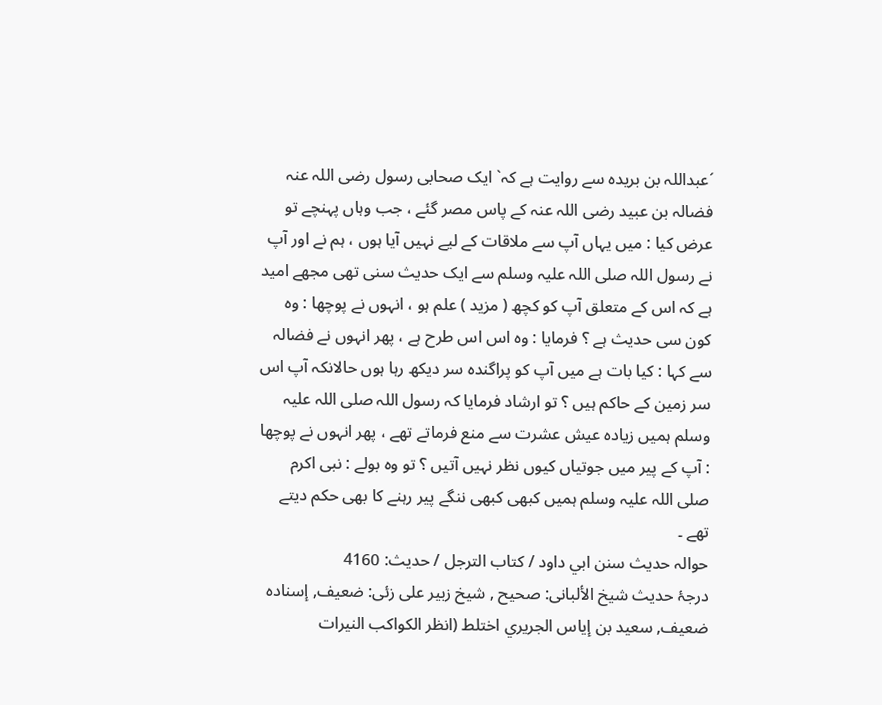´عبداللہ بن بریدہ سے روایت ہے کہ` ایک صحابی رسول رضی اللہ عنہ فضالہ بن عبید رضی اللہ عنہ کے پاس مصر گئے ، جب وہاں پہنچے تو عرض کیا : میں یہاں آپ سے ملاقات کے لیے نہیں آیا ہوں ، ہم نے اور آپ نے رسول اللہ صلی اللہ علیہ وسلم سے ایک حدیث سنی تھی مجھے امید ہے کہ اس کے متعلق آپ کو کچھ ( مزید ) علم ہو ، انہوں نے پوچھا : وہ کون سی حدیث ہے ؟ فرمایا : وہ اس اس طرح ہے ، پھر انہوں نے فضالہ سے کہا : کیا بات ہے میں آپ کو پراگندہ سر دیکھ رہا ہوں حالانکہ آپ اس سر زمین کے حاکم ہیں ؟ تو ارشاد فرمایا کہ رسول اللہ صلی اللہ علیہ وسلم ہمیں زیادہ عیش عشرت سے منع فرماتے تھے ، پھر انہوں نے پوچھا : آپ کے پیر میں جوتیاں کیوں نظر نہیں آتیں ؟ تو وہ بولے : نبی اکرم صلی اللہ علیہ وسلم ہمیں کبھی کبھی ننگے پیر رہنے کا بھی حکم دیتے تھے ۔
حوالہ حدیث سنن ابي داود / كتاب الترجل / حدیث: 4160
درجۂ حدیث شیخ الألبانی: صحيح , شیخ زبیر علی زئی: ضعيف, إسناده ضعيف, سعيد بن إياس الجريري اختلط (انظر الكواكب النيرات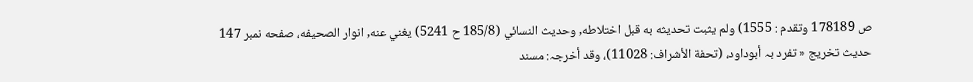ص 178189 وتقدم : 1555) ولم يثبت تحديثه به قبل اختلاطه, وحديث النسائي (185/8 ح 5241) يغني عنه, انوار الصحيفه، صفحه نمبر 147
حدیث تخریج « تفرد بہ أبوداود، (تحفة الأشراف: 11028)، وقد أخرجہ: مسند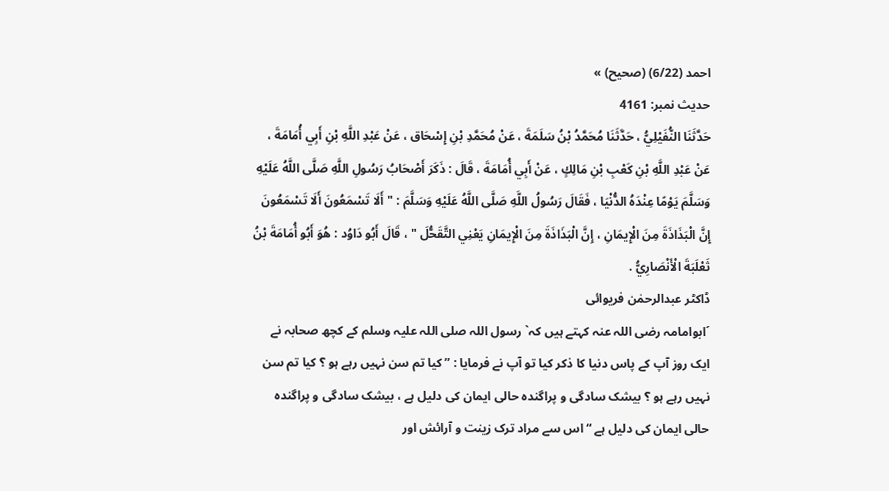احمد (6/22) (صحیح) »
حدیث نمبر: 4161
حَدَّثَنَا النُّفَيْلِيُّ ، حَدَّثَنَا مُحَمَّدُ بْنُ سَلَمَةَ ، عَنْ مُحَمَّدِ بْنِ إِسْحَاق ، عَنْ عَبْدِ اللَّهِ بْنِ أَبِي أُمَامَةَ ، عَنْ عَبْدِ اللَّهِ بْنِ كَعْبِ بْنِ مَالِكٍ ، عَنْ أَبِي أُمَامَةَ ، قَالَ : ذَكَرَ أَصْحَابُ رَسُولِ اللَّهِ صَلَّى اللَّهُ عَلَيْهِ وَسَلَّمَ يَوْمًا عِنْدَهُ الدُّنْيَا ، فَقَالَ رَسُولُ اللَّهِ صَلَّى اللَّهُ عَلَيْهِ وَسَلَّمَ : " أَلَا تَسْمَعُونَ أَلَا تَسْمَعُونَ إِنَّ الْبَذَاذَةَ مِنَ الْإِيمَانِ ، إِنَّ الْبَذَاذَةَ مِنَ الْإِيمَانِ يَعْنِي التَّقَحُّلَ " ، قَالَ أَبُو دَاوُد : هُوَ أَبُو أُمَامَةَ بْنُ ثَعْلَبَةَ الْأَنْصَارِيُّ .
ڈاکٹر عبدالرحمٰن فریوائی
´ابوامامہ رضی اللہ عنہ کہتے ہیں کہ` رسول اللہ صلی اللہ علیہ وسلم کے کچھ صحابہ نے ایک روز آپ کے پاس دنیا کا ذکر کیا تو آپ نے فرمایا : ” کیا تم سن نہیں رہے ہو ؟ کیا تم سن نہیں رہے ہو ؟ بیشک سادگی و پراگندہ حالی ایمان کی دلیل ہے ، بیشک سادگی و پراگندہ حالی ایمان کی دلیل ہے “ اس سے مراد ترک زینت و آرائش اور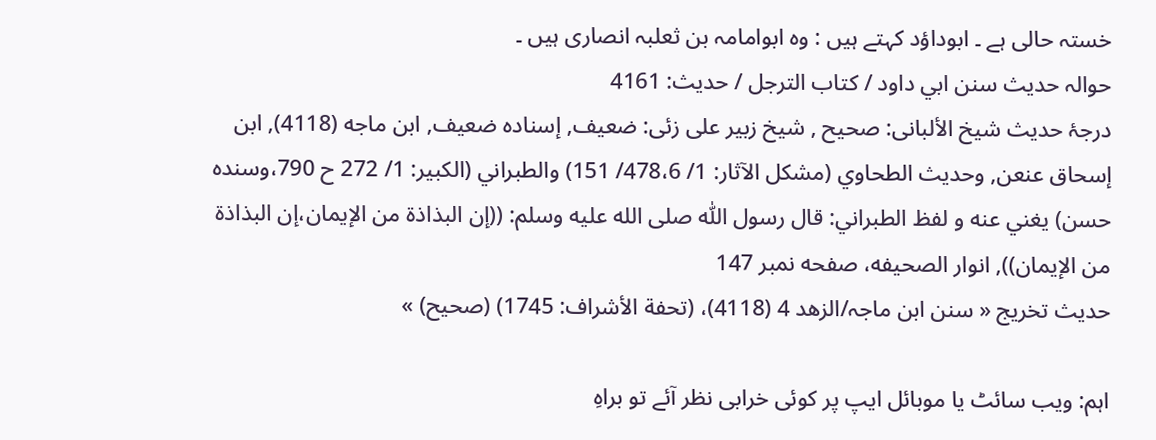خستہ حالی ہے ۔ ابوداؤد کہتے ہیں : وہ ابوامامہ بن ثعلبہ انصاری ہیں ۔
حوالہ حدیث سنن ابي داود / كتاب الترجل / حدیث: 4161
درجۂ حدیث شیخ الألبانی: صحيح , شیخ زبیر علی زئی: ضعيف, إسناده ضعيف, ابن ماجه (4118), ابن إسحاق عنعن, وحديث الطحاوي (مشكل الآثار: 1/ 478،6/ 151) والطبراني (الكبير: 1/ 272 ح 790،وسنده حسن) يغني عنه و لفظ الطبراني: قال رسول اللّٰه صلى الله عليه وسلم: ((إن البذاذة من الإيمان،إن البذاذة من الإيمان)), انوار الصحيفه، صفحه نمبر 147
حدیث تخریج « سنن ابن ماجہ/الزھد 4 (4118)، (تحفة الأشراف: 1745) (صحیح) »

اہم: ویب سائٹ یا موبائل ایپ پر کوئی خرابی نظر آئے تو براہِ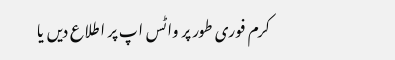کرم فوری طور پر واٹس اپ پر اطلاع دیں یا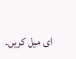ای میل کریں۔